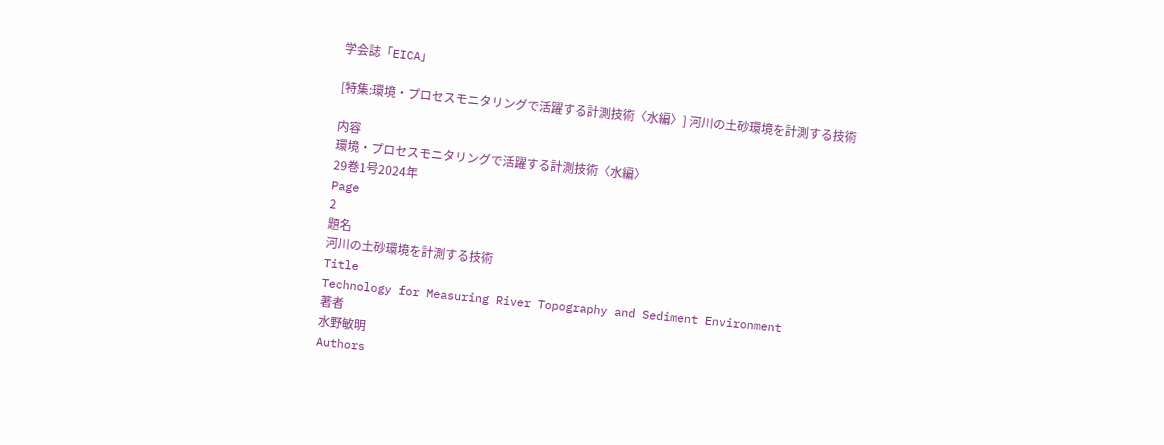学会誌「EICA」

[特集:環境・プロセスモニタリングで活躍する計測技術〈水編〉] 河川の土砂環境を計測する技術

内容
環境・プロセスモニタリングで活躍する計測技術〈水編〉
29巻1号2024年
Page
2
題名
河川の土砂環境を計測する技術
Title
Technology for Measuring River Topography and Sediment Environment
著者
水野敏明
Authors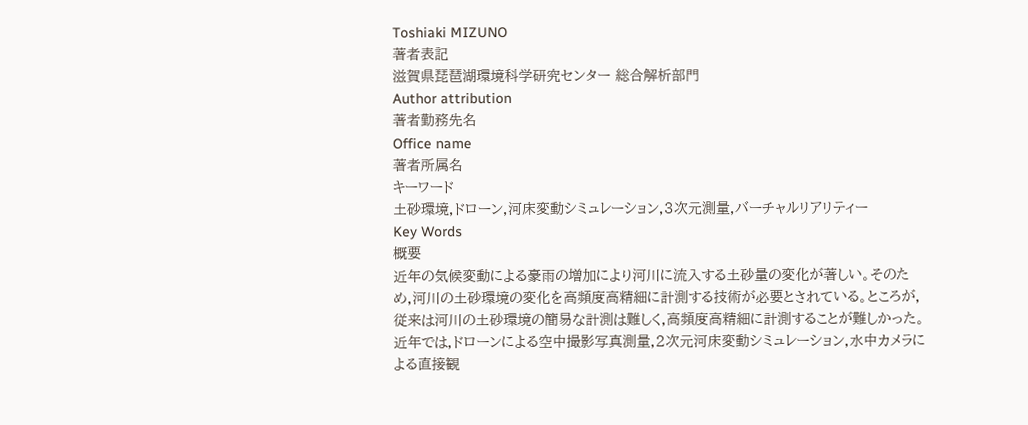Toshiaki MIZUNO
著者表記
滋賀県琵琶湖環境科学研究センター 総合解析部門
Author attribution
著者勤務先名
Office name
著者所属名
キーワード
土砂環境,ドローン,河床変動シミュレーション,3次元測量,バーチャルリアリティー
Key Words
概要
近年の気候変動による豪雨の増加により河川に流入する土砂量の変化が著しい。そのため,河川の土砂環境の変化を高頻度高精細に計測する技術が必要とされている。ところが,従来は河川の土砂環境の簡易な計測は難しく,高頻度高精細に計測することが難しかった。近年では,ドローンによる空中撮影写真測量,2次元河床変動シミュレーション,水中カメラによる直接観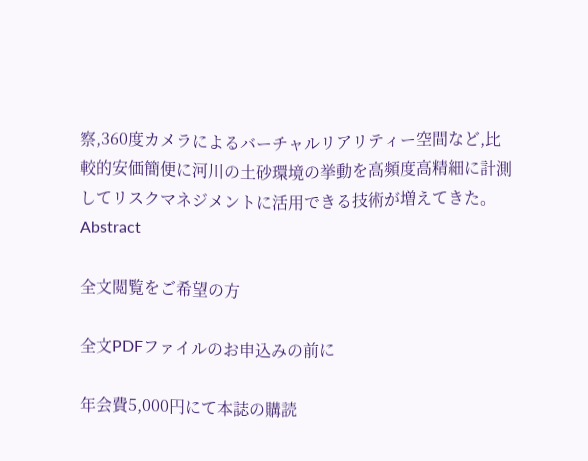察,360度カメラによるバーチャルリアリティー空間など,比較的安価簡便に河川の土砂環境の挙動を高頻度高精細に計測してリスクマネジメントに活用できる技術が増えてきた。
Abstract

全文閲覧をご希望の方

全文PDFファイルのお申込みの前に

年会費5,000円にて本誌の購読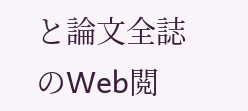と論文全誌のWeb閲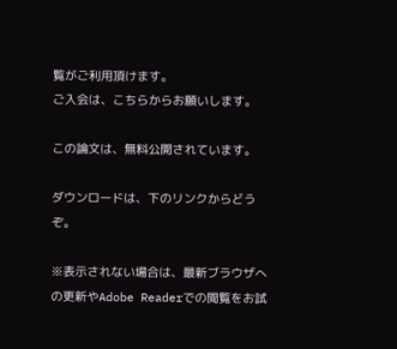覧がご利用頂けます。
ご入会は、こちらからお願いします。

この論文は、無料公開されています。

ダウンロードは、下のリンクからどうぞ。

※表示されない場合は、最新ブラウザへの更新やAdobe Readerでの閲覧をお試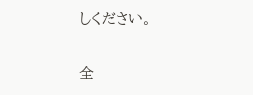しください。

全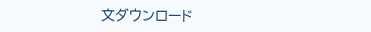文ダウンロード